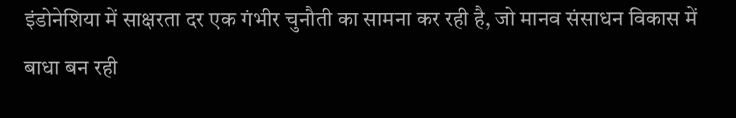इंडोनेशिया में साक्षरता दर एक गंभीर चुनौती का सामना कर रही है, जो मानव संसाधन विकास में बाधा बन रही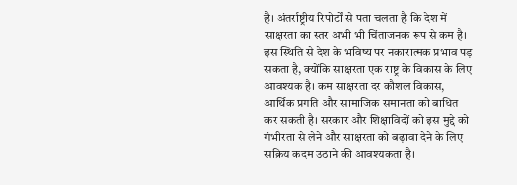है। अंतर्राष्ट्रीय रिपोर्टों से पता चलता है कि देश में साक्षरता का स्तर अभी भी चिंताजनक रूप से कम है। इस स्थिति से देश के भविष्य पर नकारात्मक प्रभाव पड़ सकता है, क्योंकि साक्षरता एक राष्ट्र के विकास के लिए आवश्यक है। कम साक्षरता दर कौशल विकास, आर्थिक प्रगति और सामाजिक समानता को बाधित कर सकती है। सरकार और शिक्षाविदों को इस मुद्दे को गंभीरता से लेने और साक्षरता को बढ़ावा देने के लिए सक्रिय कदम उठाने की आवश्यकता है।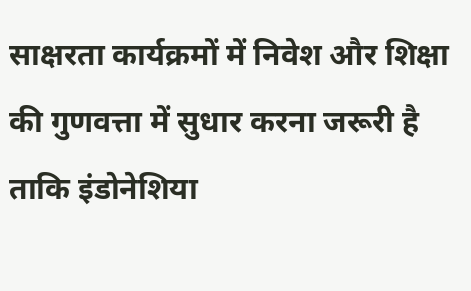साक्षरता कार्यक्रमों में निवेश और शिक्षा की गुणवत्ता में सुधार करना जरूरी है ताकि इंडोनेशिया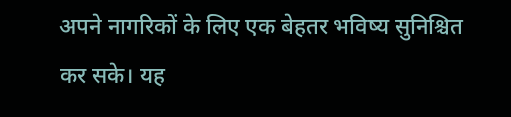अपने नागरिकों के लिए एक बेहतर भविष्य सुनिश्चित कर सके। यह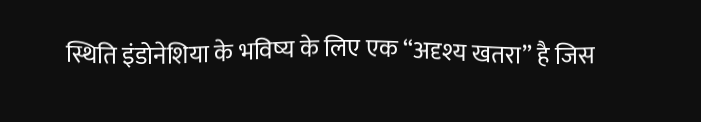स्थिति इंडोनेशिया के भविष्य के लिए एक “अदृश्य खतरा” है जिस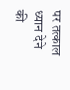पर तत्काल ध्यान देने की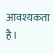आवश्यकता है।